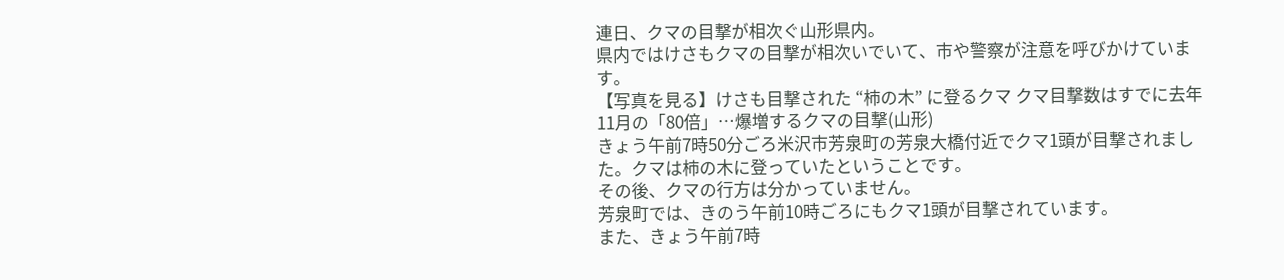連日、クマの目撃が相次ぐ山形県内。
県内ではけさもクマの目撃が相次いでいて、市や警察が注意を呼びかけています。
【写真を見る】けさも目撃された “柿の木” に登るクマ クマ目撃数はすでに去年11月の「80倍」…爆増するクマの目撃(山形)
きょう午前7時50分ごろ米沢市芳泉町の芳泉大橋付近でクマ1頭が目撃されました。クマは柿の木に登っていたということです。
その後、クマの行方は分かっていません。
芳泉町では、きのう午前10時ごろにもクマ1頭が目撃されています。
また、きょう午前7時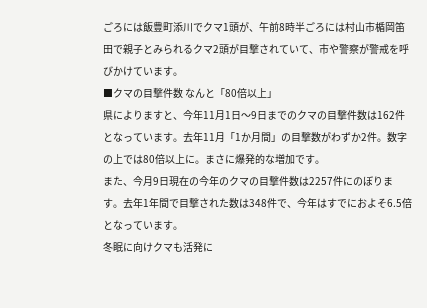ごろには飯豊町添川でクマ1頭が、午前8時半ごろには村山市楯岡笛田で親子とみられるクマ2頭が目撃されていて、市や警察が警戒を呼びかけています。
■クマの目撃件数 なんと「80倍以上」
県によりますと、今年11月1日〜9日までのクマの目撃件数は162件となっています。去年11月「1か月間」の目撃数がわずか2件。数字の上では80倍以上に。まさに爆発的な増加です。
また、今月9日現在の今年のクマの目撃件数は2257件にのぼります。去年1年間で目撃された数は348件で、今年はすでにおよそ6.5倍となっています。
冬眠に向けクマも活発に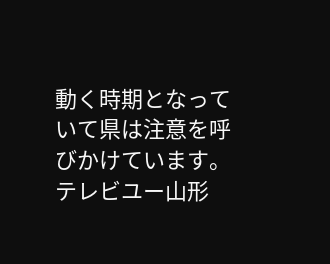動く時期となっていて県は注意を呼びかけています。
テレビユー山形